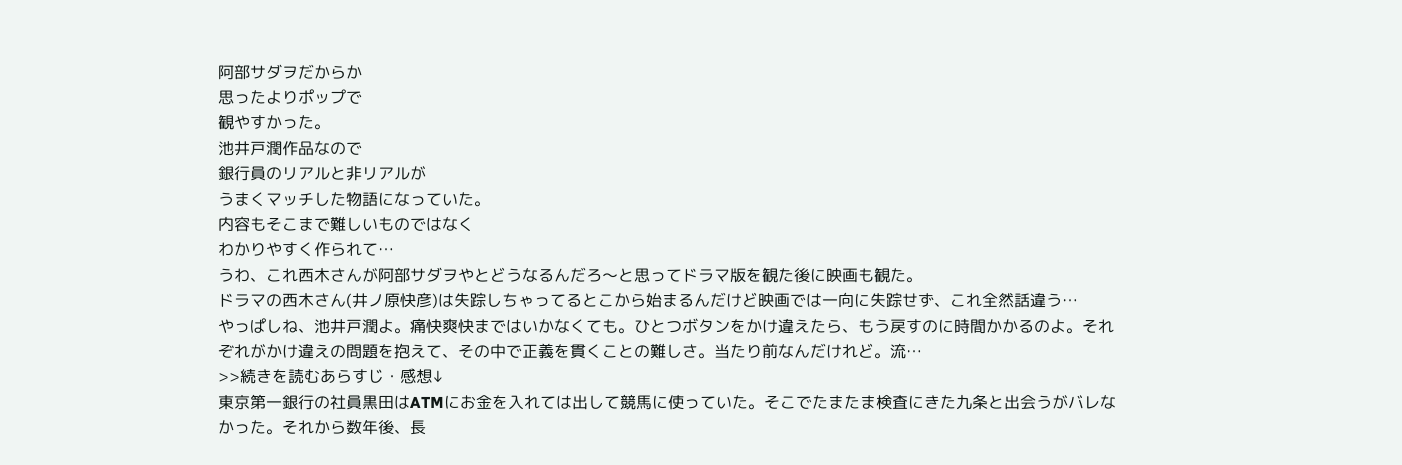阿部サダヲだからか
思ったよりポップで
観やすかった。
池井戸潤作品なので
銀行員のリアルと非リアルが
うまくマッチした物語になっていた。
内容もそこまで難しいものではなく
わかりやすく作られて…
うわ、これ西木さんが阿部サダヲやとどうなるんだろ〜と思ってドラマ版を観た後に映画も観た。
ドラマの西木さん(井ノ原快彦)は失踪しちゃってるとこから始まるんだけど映画では一向に失踪せず、これ全然話違う…
やっぱしね、池井戸潤よ。痛快爽快まではいかなくても。ひとつボタンをかけ違えたら、もう戻すのに時間かかるのよ。それぞれがかけ違えの問題を抱えて、その中で正義を貫くことの難しさ。当たり前なんだけれど。流…
>>続きを読むあらすじ・感想↓
東京第一銀行の社員黒田はATMにお金を入れては出して競馬に使っていた。そこでたまたま検査にきた九条と出会うがバレなかった。それから数年後、長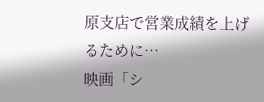原支店で営業成績を上げるために…
映画「シ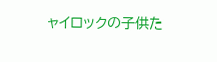ャイロックの子供た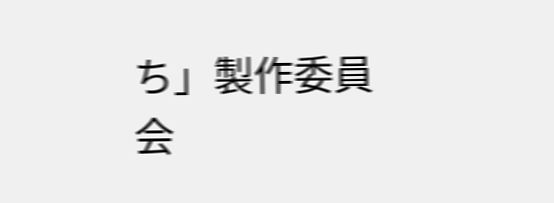ち」製作委員会